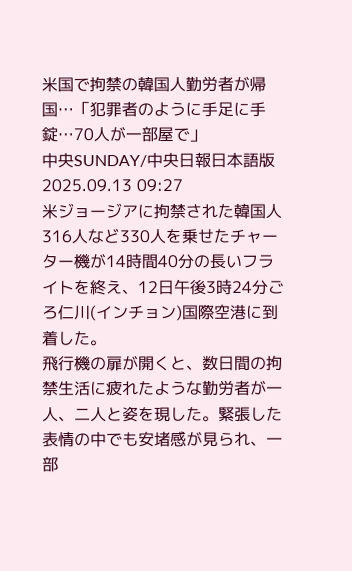米国で拘禁の韓国人勤労者が帰国…「犯罪者のように手足に手錠…70人が一部屋で」
中央SUNDAY/中央日報日本語版2025.09.13 09:27
米ジョージアに拘禁された韓国人316人など330人を乗せたチャーター機が14時間40分の長いフライトを終え、12日午後3時24分ごろ仁川(インチョン)国際空港に到着した。
飛行機の扉が開くと、数日間の拘禁生活に疲れたような勤労者が一人、二人と姿を現した。緊張した表情の中でも安堵感が見られ、一部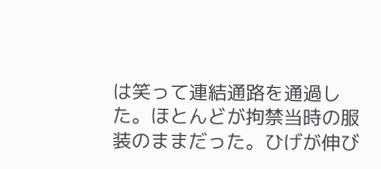は笑って連結通路を通過した。ほとんどが拘禁当時の服装のままだった。ひげが伸び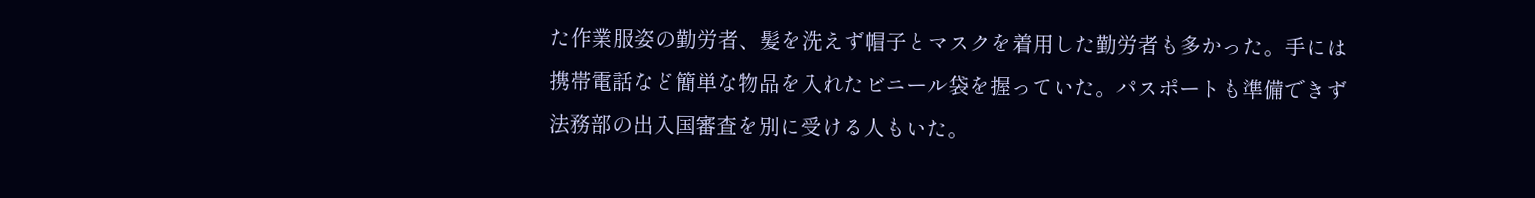た作業服姿の勤労者、髪を洗えず帽子とマスクを着用した勤労者も多かった。手には携帯電話など簡単な物品を入れたビニール袋を握っていた。パスポートも準備できず法務部の出入国審査を別に受ける人もいた。